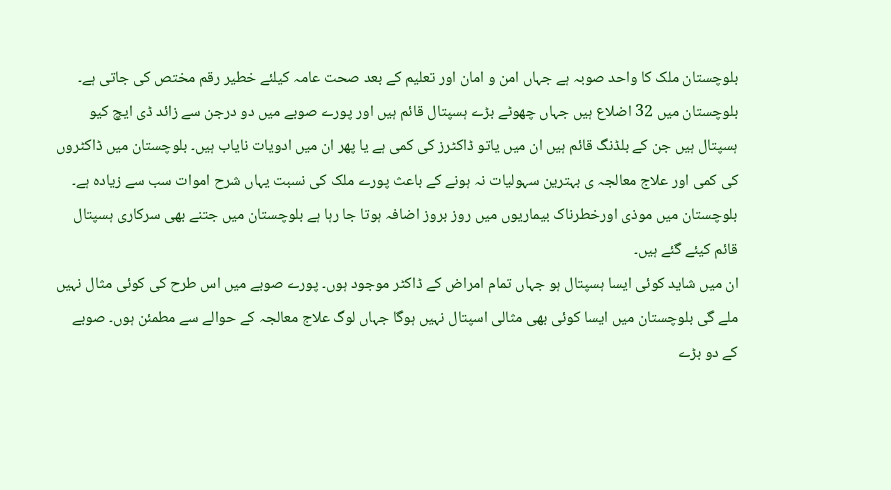بلوچستان ملک کا واحد صوبہ ہے جہاں امن و امان اور تعلیم کے بعد صحت عامہ کیلئے خطیر رقم مختص کی جاتی ہے۔ بلوچستان میں 32 اضلاع ہیں جہاں چھوٹے بڑے ہسپتال قائم ہیں اور پورے صوبے میں دو درجن سے زائد ڈی ایچ کیو ہسپتال ہیں جن کے بلڈنگ قائم ہیں ان میں یاتو ڈاکٹرز کی کمی ہے یا پھر ان میں ادویات نایاب ہیں۔ بلوچستان میں ڈاکٹروں کی کمی اور علاج معالجہ ی بہترین سہولیات نہ ہونے کے باعث پورے ملک کی نسبت یہاں شرح اموات سب سے زیادہ ہے۔ بلوچستان میں موذی اورخطرناک بیماریوں میں روز بروز اضافہ ہوتا جا رہا ہے بلوچستان میں جتنے بھی سرکاری ہسپتال قائم کیئے گئے ہیں۔
ان میں شاید کوئی ایسا ہسپتال ہو جہاں تمام امراض کے ڈاکٹر موجود ہوں۔ پورے صوبے میں اس طرح کی کوئی مثال نہیں ملے گی بلوچستان میں ایسا کوئی بھی مثالی اسپتال نہیں ہوگا جہاں لوگ علاج معالجہ کے حوالے سے مطمئن ہوں۔ صوبے کے دو بڑے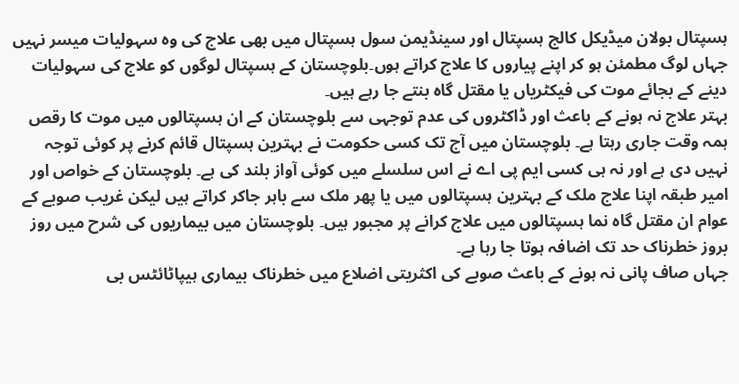ہسپتال بولان میڈیکل کالج ہسپتال اور سینڈیمن سول ہسپتال میں بھی علاج کی وہ سہولیات میسر نہیں جہاں لوگ مطمئن ہو کر اپنے پیاروں کا علاج کراتے ہوں۔بلوچستان کے ہسپتال لوگوں کو علاج کی سہولیات دینے کے بجائے موت کی فیکٹریاں یا مقتل گاہ بنتے جا رہے ہیں۔
بہتر علاج نہ ہونے کے باعث اور ڈاکٹروں کی عدم توجہی سے بلوچستان کے ان ہسپتالوں میں موت کا رقص ہمہ وقت جاری رہتا ہے۔ بلوچستان میں آج تک کسی حکومت نے بہترین ہسپتال قائم کرنے پر کوئی توجہ نہیں دی ہے اور نہ ہی کسی ایم پی اے نے اس سلسلے میں کوئی آواز بلند کی ہے۔ بلوچستان کے خواص اور امیر طبقہ اپنا علاج ملک کے بہترین ہسپتالوں میں یا پھر ملک سے باہر جاکر کراتے ہیں لیکن غریب صوبے کے عوام ان مقتل گاہ نما ہسپتالوں میں علاج کرانے پر مجبور ہیں۔ بلوچستان میں بیماریوں کی شرح میں روز بروز خطرناک حد تک اضافہ ہوتا جا رہا ہے۔
جہاں صاف پانی نہ ہونے کے باعث صوبے کی اکثریتی اضلاع میں خطرناک بیماری ہیپاٹائٹس بی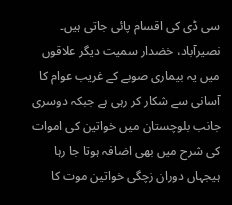سی ڈی کی اقسام پائی جاتی ہیں۔ نصیرآباد، خضدار سمیت دیگر علاقوں میں یہ بیماری صوبے کے غریب عوام کا آسانی سے شکار کر رہی ہے جبکہ دوسری جانب بلوچستان میں خواتین کی اموات کی شرح میں بھی اضافہ ہوتا جا رہا ہیجہاں دوران زچگی خواتین موت کا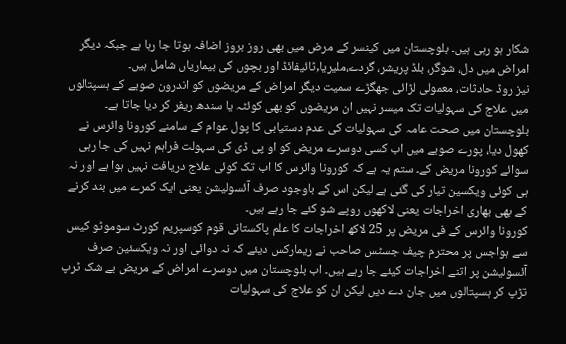شکار ہو رہی ہیں۔ بلوچستان میں کینسر کے مرض میں بھی روز بروز اضافہ ہوتا جا رہا ہے جبکہ دیگر امراض میں دل، شوگر، بلڈ پریشر، گردے،ملیریا,ٹائیفائڈ اور بچوں کی بیماریاں شامل ہیں۔
نیز روڈ حادثات، معمولی لڑائی جھگڑے سمیت دیگر امراض کے مریضوں کو اندرون صوبے کے ہسپتالوں میں علاج کی سہولیات تک میسر نہیں ان مریضوں کو بھی کوئٹہ یا سندھ ریفر کر دیا جاتا ہے۔ بلوچستان میں صحت عامہ کی سہولیات کی عدم دستیابی کا پول عوام کے سامنے کورونا وائرس نے کھول دیا، پورے صوبے میں اب کسی دوسرے مریض کو او پی ڈی کی سہولت فراہم نہیں کی جا رہی سوائے کورونا مریض کے۔ ستم یہ ہے کہ کورونا وائرس کا اب تک کوئی علاج دریافت نہیں ہوا ہے اور نہ ہی کوئی ویکسین تیار کی گئی ہے لیکن اس کے باوجود صرف آئسولیشن یعنی ایک کمرے میں بند کرنے کے بھی بھاری اخراجات یعنی لاکھوں روپے شو کئے جا رہے ہیں۔
کورونا وائرس کے فی مریض پر 25 لاکھ اخراجات کا علم پاکستانی قوم کوسپریم کورٹ سوموٹو کیس سے ہواجس پر محترم چیف جسٹس صاحب نے ریمارکس دیئے کہ نہ دوائی اور نہ ویکسئین صرف آئسولیشن پر اتنے اخراجات کیئے جا رہے ہیں۔ اب بلوچستان میں دوسرے امراض کے مریض بے شک ٹرپ تڑپ کر ہسپتالوں میں جان دے دیں لیکن ان کو علاج کی سہولیات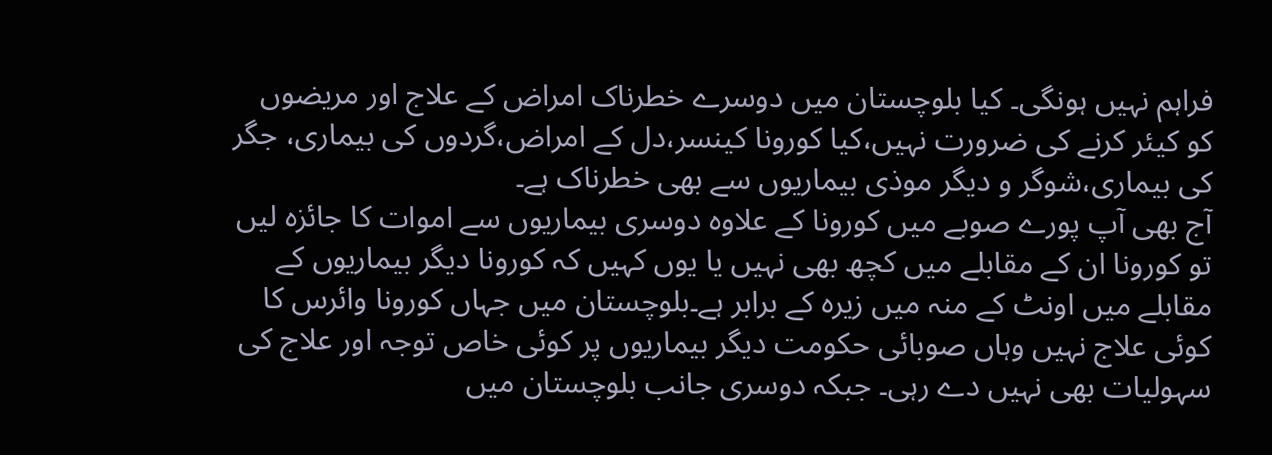فراہم نہیں ہونگی۔ کیا بلوچستان میں دوسرے خطرناک امراض کے علاج اور مریضوں کو کیئر کرنے کی ضرورت نہیں،کیا کورونا کینسر،دل کے امراض،گردوں کی بیماری، جگر کی بیماری،شوگر و دیگر موذی بیماریوں سے بھی خطرناک ہے۔
آج بھی آپ پورے صوبے میں کورونا کے علاوہ دوسری بیماریوں سے اموات کا جائزہ لیں تو کورونا ان کے مقابلے میں کچھ بھی نہیں یا یوں کہیں کہ کورونا دیگر بیماریوں کے مقابلے میں اونٹ کے منہ میں زیرہ کے برابر ہے۔بلوچستان میں جہاں کورونا وائرس کا کوئی علاج نہیں وہاں صوبائی حکومت دیگر بیماریوں پر کوئی خاص توجہ اور علاج کی سہولیات بھی نہیں دے رہی۔ جبکہ دوسری جانب بلوچستان میں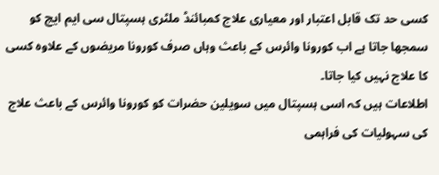کسی حد تک قابل اعتبار اور معیاری علاج کمبائنڈ ملٹری ہسپتال سی ایم ایچ کو سمجھا جاتا ہے اب کورونا وائرس کے باعث وہاں صرف کورونا مریضوں کے علاوہ کسی کا علاج نہیں کیا جاتا۔
اطلاعات ہیں کہ اسی ہسپتال میں سویلین حضرات کو کورونا وائرس کے باعث علاج کی سہولیات کی فراہمی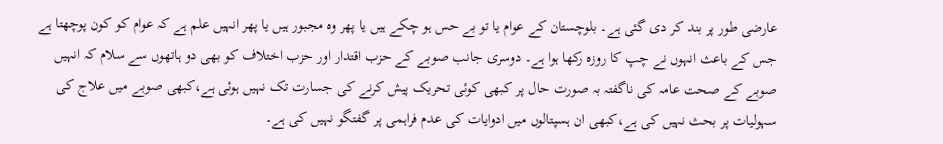عارضی طور پر بند کر دی گئی ہے۔ بلوچستان کے عوام یا تو بے حس ہو چکے ہیں یا پھر وہ مجبور ہیں یا پھر انہیں علم ہے کہ عوام کو کون پوچھتا ہے جس کے باعث انہوں نے چپ کا روزہ رکھا ہوا ہے۔ دوسری جانب صوبے کے حزب اقتدار اور حزب اختلاف کو بھی دو ہاتھوں سے سلام کہ انہیں صوبے کے صحت عامہ کی ناگفتہ بہ صورت حال پر کبھی کوئی تحریک پیش کرنے کی جسارت تک نہیں ہوئی ہے،کبھی صوبے میں علاج کی سہولیات پر بحث نہیں کی ہے،کبھی ان ہسپتالوں میں ادوایات کی عدم فراہمی پر گفتگو نہیں کی ہے۔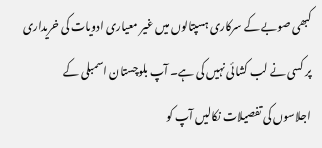کبھی صوبے کے سرکاری ہسپتالوں میں غیر معیاری ادویات کی خریداری پر کسی نے لب کشائی نہیں کی ہے۔ آپ بلوچستان اسمبلی کے اجلاسوں کی تفصیلات نکالیں آپ کو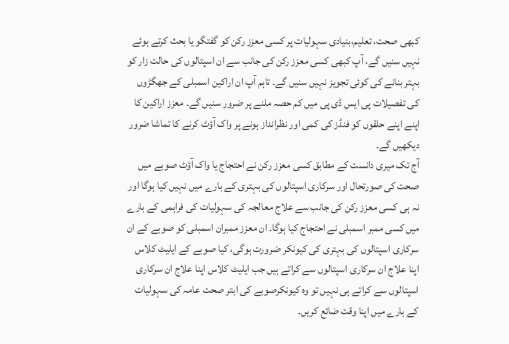کبھی صحت، تعلیم،بنیادی سہولیات پر کسی معزز رکن کو گفتگو یا بحث کرتے ہوئے نہیں سنیں گے، آپ کبھی کسی معزز رکن کی جانب سے ان اسپتالوں کی حالت زار کو بہتر بنانے کی کوئی تجویز نہیں سنیں گے۔ تاہم آپ ان اراکین اسمبلی کے جھگڑوں کی تفصیلات پی ایس ڈی پی میں کم حصہ ملنے پر ضرور سنیں گے۔ معزز اراکین کا اپنے اپنے حلقوں کو فنڈز کی کمی اور نظرانداز ہونے پر واک آؤٹ کرنے کا تماشا ضرور دیکھیں گے۔
آج تک میری دانست کے مطابق کسی معزز رکن نے احتجاج یا واک آؤٹ صوبے میں صحت کی صورتحال اور سرکاری اسپتالوں کی بہتری کے بارے میں نہیں کیا ہوگا اور نہ ہی کسی معزز رکن کی جانب سے علاج معالجہ کی سہولیات کی فراہمی کے بارے میں کسی ممبر اسمبلی نے احتجاج کیا ہوگا۔ ان معزز ممبران اسمبلی کو صوبے کے ان سرکاری اسپتالوں کی بہتری کی کیونکر ضرورت ہوگی، کیا صوبے کے ایلیٹ کلاس اپنا علاج ان سرکاری اسپتالوں سے کراتے ہیں جب ایلیٹ کلاس اپنا علاج ان سرکاری اسپتالوں سے کراتے ہی نہیں تو وہ کیونکرصوبے کی ابتر صحت عامہ کی سہولیات کے بارے میں اپنا وقت ضائع کریں۔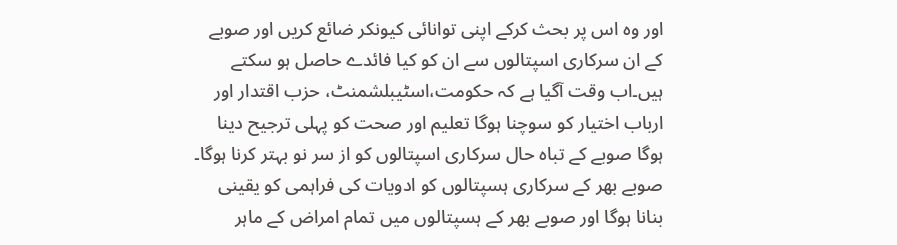اور وہ اس پر بحث کرکے اپنی توانائی کیونکر ضائع کریں اور صوبے کے ان سرکاری اسپتالوں سے ان کو کیا فائدے حاصل ہو سکتے ہیں۔اب وقت آگیا ہے کہ حکومت،اسٹیبلشمنٹ، حزب اقتدار اور ارباب اختیار کو سوچنا ہوگا تعلیم اور صحت کو پہلی ترجیح دینا ہوگا صوبے کے تباہ حال سرکاری اسپتالوں کو از سر نو بہتر کرنا ہوگا۔ صوبے بھر کے سرکاری ہسپتالوں کو ادویات کی فراہمی کو یقینی بنانا ہوگا اور صوبے بھر کے ہسپتالوں میں تمام امراض کے ماہر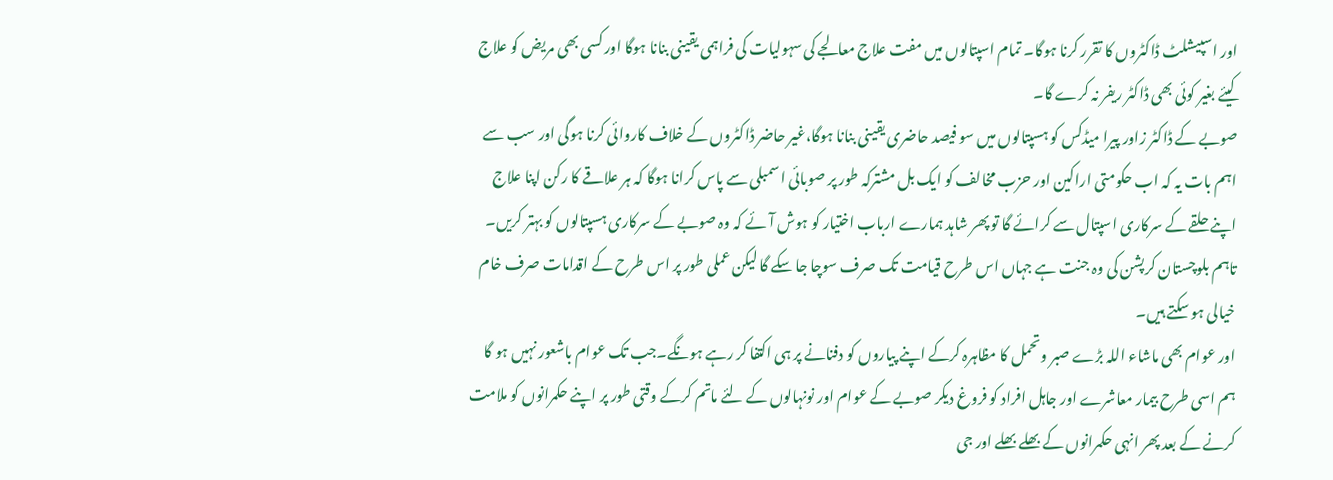اور اسپیشلٹ ڈاکٹروں کا تقرر کرنا ہوگا۔ تمام اسپتالوں میں مفت علاج معالجے کی سہولیات کی فراہمی یقینی بنانا ہوگا اور کسی بھی مریض کو علاج کیئے بغیر کوئی بھی ڈاکٹر ریفر نہ کرے گا۔
صوبے کے ڈاکٹر زاور پیرا میڈکس کو ہسپتالوں میں سو فیصد حاضری یقینی بنانا ہوگا،غیر حاضر ڈاکٹروں کے خلاف کاروائی کرنا ہوگی اور سب سے اہم بات یہ کہ اب حکومتی اراکین اور حزب مخالف کو ایک بل مشترکہ طور پر صوبائی اسمبلی سے پاس کرانا ہوگا کہ ہر علاقے کا رکن اپنا علاج اپنے حلقے کے سرکاری اسپتال سے کرائے گا تو پھر شاہد ہمارے ارباب اختیار کو ہوش آئے کہ وہ صوبے کے سرکاری ہسپتالوں کو بہتر کریں۔ تاہم بلوچستان کرپشن کی وہ جنت ہے جہاں اس طرح قیامت تک صرف سوچا جا سکے گا لیکن عملی طور پر اس طرح کے اقدامات صرف خام خیالی ہو سکتے ہیں۔
اور عوام بھی ماشاء اللہ بڑے صبر وتحمل کا مظاہرہ کرکے اپنے پیاروں کو دفنانے پر ہی اکتفا کر رہے ہونگے۔جب تک عوام باشعور نہیں ہو گا ہم اسی طرح بیمار معاشرے اور جاہل افراد کو فروغ دیکر صوبے کے عوام اور نونہالوں کے لئے ماتم کرکے وقتی طور پر اپنے حکمرانوں کو ملامت کرنے کے بعد پھر انہی حکمرانوں کے بھلے بھلے اور جی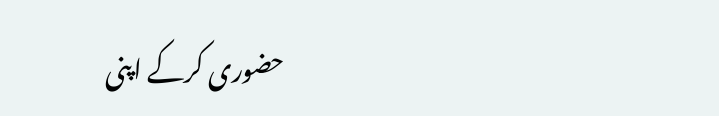حضوری کرکے اپنی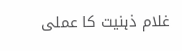غلام ذہنیت کا عملی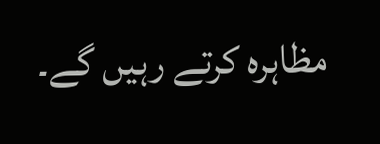مظاہرہ کرتے رہیں گے۔